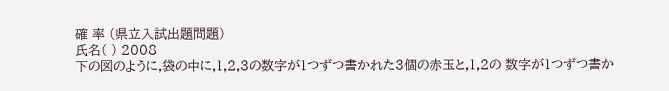確 率 (県立入試出題問題)
氏名( ) 2008
下の図のように,袋の中に,1,2,3の数字が1つずつ書かれた3個の赤玉と,1,2の 数字が1つずつ書か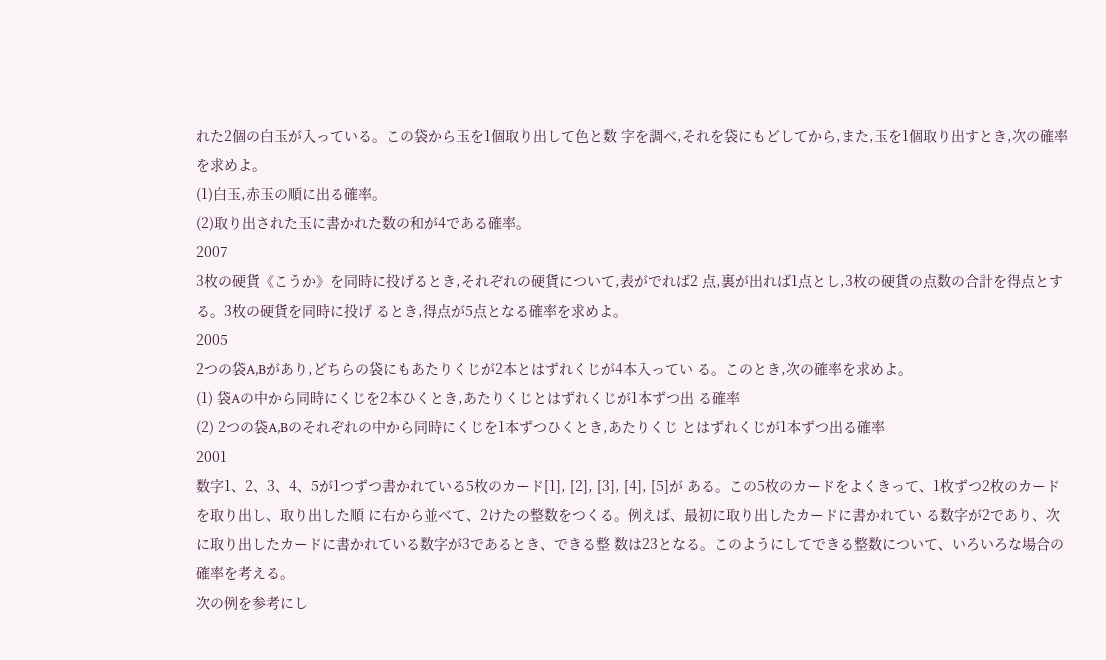れた2個の白玉が入っている。この袋から玉を1個取り出して色と数 字を調べ,それを袋にもどしてから,また,玉を1個取り出すとき,次の確率を求めよ。
(1)白玉,赤玉の順に出る確率。
(2)取り出された玉に書かれた数の和が4である確率。
2007
3枚の硬貨《こうか》を同時に投げるとき,それぞれの硬貨について,表がでれば2 点,裏が出れば1点とし,3枚の硬貨の点数の合計を得点とする。3枚の硬貨を同時に投げ るとき,得点が5点となる確率を求めよ。
2005
2つの袋A,Bがあり,どちらの袋にもあたりくじが2本とはずれくじが4本入ってい る。このとき,次の確率を求めよ。
(1) 袋Aの中から同時にくじを2本ひくとき,あたりくじとはずれくじが1本ずつ出 る確率
(2) 2つの袋A,Bのそれぞれの中から同時にくじを1本ずつひくとき,あたりくじ とはずれくじが1本ずつ出る確率
2001
数字1、2、3、4、5が1つずつ書かれている5枚のカード[1], [2], [3], [4], [5]が ある。この5枚のカードをよくきって、1枚ずつ2枚のカードを取り出し、取り出した順 に右から並べて、2けたの整数をつくる。例えば、最初に取り出したカードに書かれてい る数字が2であり、次に取り出したカードに書かれている数字が3であるとき、できる整 数は23となる。このようにしてできる整数について、いろいろな場合の確率を考える。
次の例を参考にし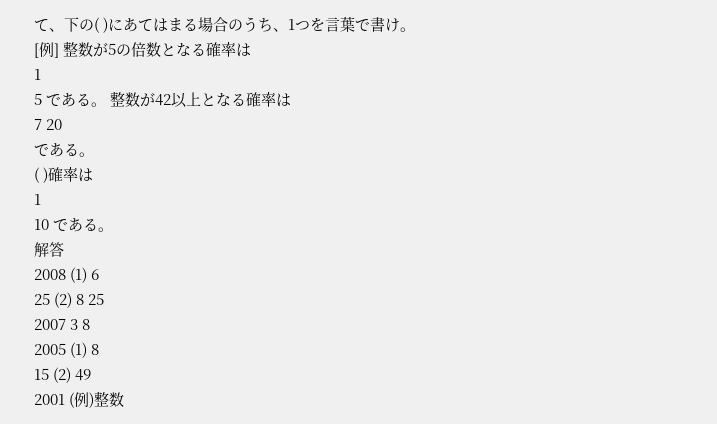て、下の( )にあてはまる場合のうち、1つを言葉で書け。
[例] 整数が5の倍数となる確率は
1
5 である。 整数が42以上となる確率は
7 20
である。
( )確率は
1
10 である。
解答
2008 (1) 6
25 (2) 8 25
2007 3 8
2005 (1) 8
15 (2) 49
2001 (例)整数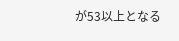が53以上となる